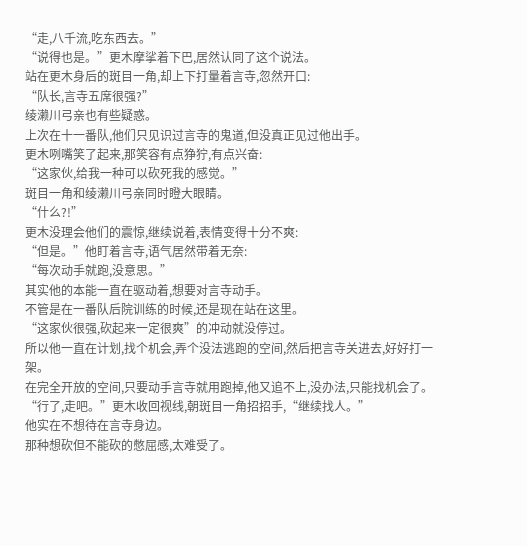“走,八千流,吃东西去。”
“说得也是。”更木摩挲着下巴,居然认同了这个说法。
站在更木身后的斑目一角,却上下打量着言寺,忽然开口:
“队长,言寺五席很强?”
绫濑川弓亲也有些疑惑。
上次在十一番队,他们只见识过言寺的鬼道,但没真正见过他出手。
更木咧嘴笑了起来,那笑容有点狰狞,有点兴奋:
“这家伙,给我一种可以砍死我的感觉。”
斑目一角和绫濑川弓亲同时瞪大眼睛。
“什么?!”
更木没理会他们的震惊,继续说着,表情变得十分不爽:
“但是。”他盯着言寺,语气居然带着无奈:
“每次动手就跑,没意思。”
其实他的本能一直在驱动着,想要对言寺动手。
不管是在一番队后院训练的时候,还是现在站在这里。
“这家伙很强,砍起来一定很爽”的冲动就没停过。
所以他一直在计划,找个机会,弄个没法逃跑的空间,然后把言寺关进去,好好打一架。
在完全开放的空间,只要动手言寺就用跑掉,他又追不上,没办法,只能找机会了。
“行了,走吧。”更木收回视线,朝斑目一角招招手,“继续找人。”
他实在不想待在言寺身边。
那种想砍但不能砍的憋屈感,太难受了。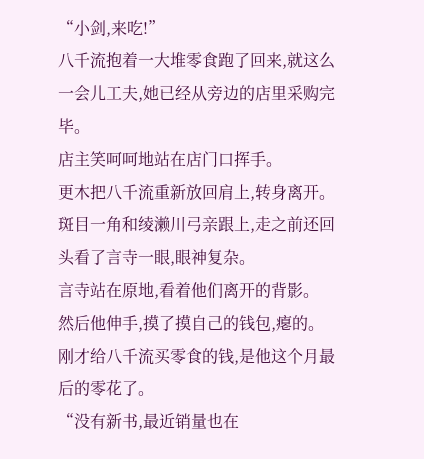“小剑,来吃!”
八千流抱着一大堆零食跑了回来,就这么一会儿工夫,她已经从旁边的店里采购完毕。
店主笑呵呵地站在店门口挥手。
更木把八千流重新放回肩上,转身离开。
斑目一角和绫濑川弓亲跟上,走之前还回头看了言寺一眼,眼神复杂。
言寺站在原地,看着他们离开的背影。
然后他伸手,摸了摸自己的钱包,瘪的。
刚才给八千流买零食的钱,是他这个月最后的零花了。
“没有新书,最近销量也在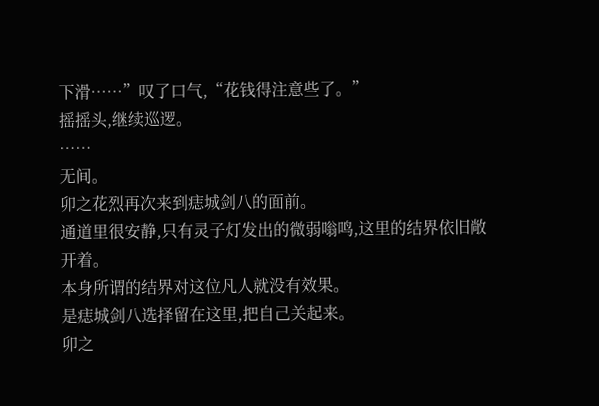下滑……”叹了口气,“花钱得注意些了。”
摇摇头,继续巡逻。
……
无间。
卯之花烈再次来到痣城剑八的面前。
通道里很安静,只有灵子灯发出的微弱嗡鸣,这里的结界依旧敞开着。
本身所谓的结界对这位凡人就没有效果。
是痣城剑八选择留在这里,把自己关起来。
卯之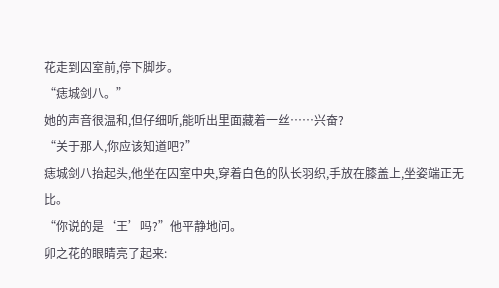花走到囚室前,停下脚步。
“痣城剑八。”
她的声音很温和,但仔细听,能听出里面藏着一丝……兴奋?
“关于那人,你应该知道吧?”
痣城剑八抬起头,他坐在囚室中央,穿着白色的队长羽织,手放在膝盖上,坐姿端正无比。
“你说的是‘王’吗?”他平静地问。
卯之花的眼睛亮了起来: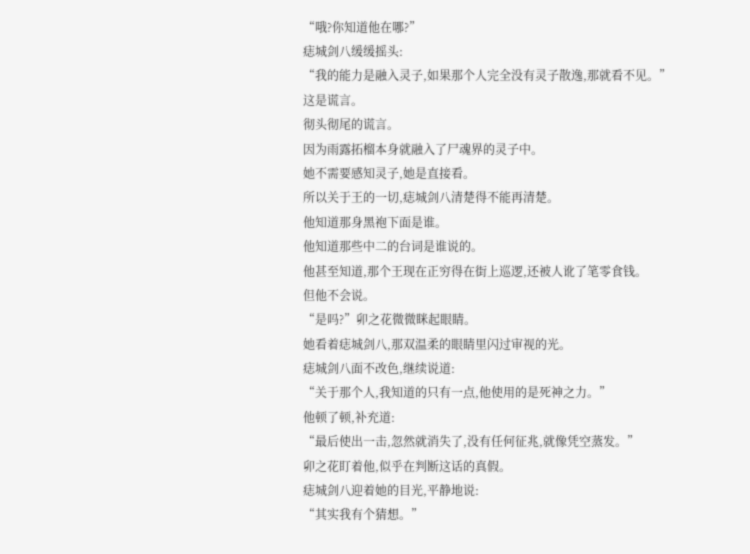“哦?你知道他在哪?”
痣城剑八缓缓摇头:
“我的能力是融入灵子,如果那个人完全没有灵子散逸,那就看不见。”
这是谎言。
彻头彻尾的谎言。
因为雨露拓榴本身就融入了尸魂界的灵子中。
她不需要感知灵子,她是直接看。
所以关于王的一切,痣城剑八清楚得不能再清楚。
他知道那身黑袍下面是谁。
他知道那些中二的台词是谁说的。
他甚至知道,那个王现在正穷得在街上巡逻,还被人讹了笔零食钱。
但他不会说。
“是吗?”卯之花微微眯起眼睛。
她看着痣城剑八,那双温柔的眼睛里闪过审视的光。
痣城剑八面不改色,继续说道:
“关于那个人,我知道的只有一点,他使用的是死神之力。”
他顿了顿,补充道:
“最后使出一击,忽然就消失了,没有任何征兆,就像凭空蒸发。”
卯之花盯着他,似乎在判断这话的真假。
痣城剑八迎着她的目光,平静地说:
“其实我有个猜想。”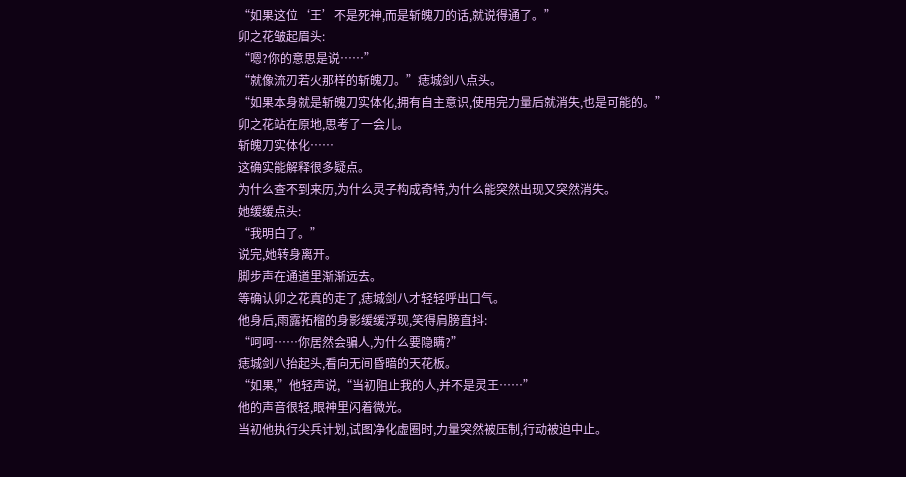“如果这位‘王’不是死神,而是斩魄刀的话,就说得通了。”
卯之花皱起眉头:
“嗯?你的意思是说……”
“就像流刃若火那样的斩魄刀。”痣城剑八点头。
“如果本身就是斩魄刀实体化,拥有自主意识,使用完力量后就消失,也是可能的。”
卯之花站在原地,思考了一会儿。
斩魄刀实体化……
这确实能解释很多疑点。
为什么查不到来历,为什么灵子构成奇特,为什么能突然出现又突然消失。
她缓缓点头:
“我明白了。”
说完,她转身离开。
脚步声在通道里渐渐远去。
等确认卯之花真的走了,痣城剑八才轻轻呼出口气。
他身后,雨露拓榴的身影缓缓浮现,笑得肩膀直抖:
“呵呵……你居然会骗人,为什么要隐瞒?”
痣城剑八抬起头,看向无间昏暗的天花板。
“如果,”他轻声说,“当初阻止我的人,并不是灵王……”
他的声音很轻,眼神里闪着微光。
当初他执行尖兵计划,试图净化虚圈时,力量突然被压制,行动被迫中止。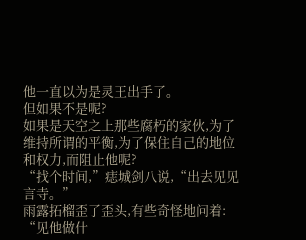他一直以为是灵王出手了。
但如果不是呢?
如果是天空之上那些腐朽的家伙,为了维持所谓的平衡,为了保住自己的地位和权力,而阻止他呢?
“找个时间,”痣城剑八说,“出去见见言寺。”
雨露拓榴歪了歪头,有些奇怪地问着:
“见他做什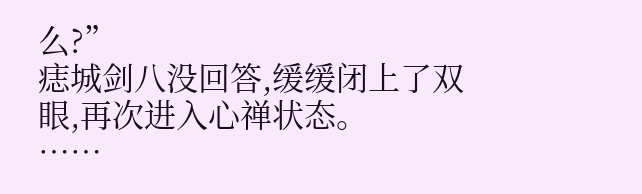么?”
痣城剑八没回答,缓缓闭上了双眼,再次进入心禅状态。
……